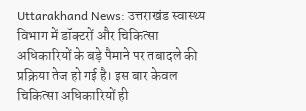Uttarakhand News: उत्तराखंड स्वास्थ्य विभाग में डॉक्टरों और चिकित्सा अधिकारियों के बड़े पैमाने पर तबादले की प्रक्रिया तेज हो गई है। इस बार केवल चिकित्सा अधिकारियों ही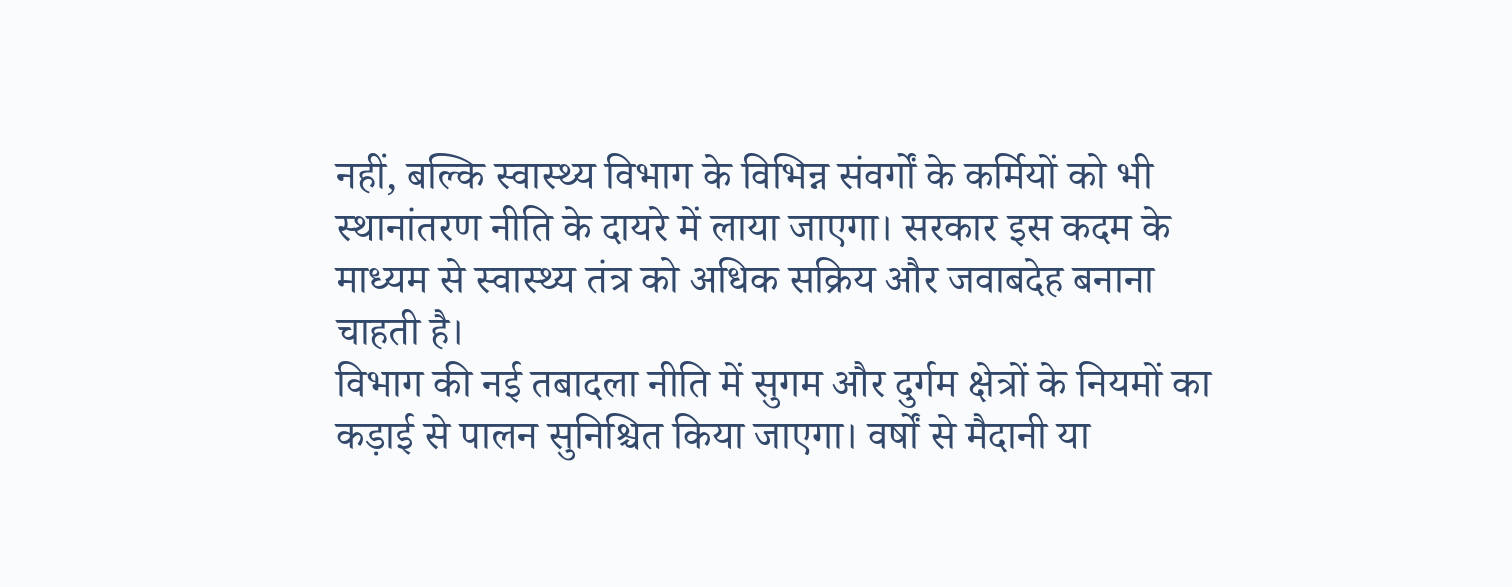नहीं, बल्कि स्वास्थ्य विभाग के विभिन्न संवर्गों के कर्मियों को भी स्थानांतरण नीति के दायरे में लाया जाएगा। सरकार इस कदम के माध्यम से स्वास्थ्य तंत्र को अधिक सक्रिय और जवाबदेह बनाना चाहती है।
विभाग की नई तबादला नीति में सुगम और दुर्गम क्षेत्रों के नियमों का कड़ाई से पालन सुनिश्चित किया जाएगा। वर्षों से मैदानी या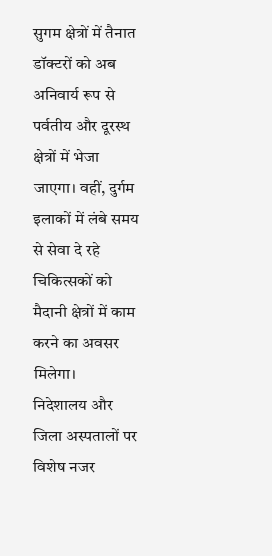सुगम क्षेत्रों में तैनात डॉक्टरों को अब अनिवार्य रूप से पर्वतीय और दूरस्थ क्षेत्रों में भेजा जाएगा। वहीं, दुर्गम इलाकों में लंबे समय से सेवा दे रहे चिकित्सकों को मैदानी क्षेत्रों में काम करने का अवसर मिलेगा।
निदेशालय और जिला अस्पतालों पर विशेष नजर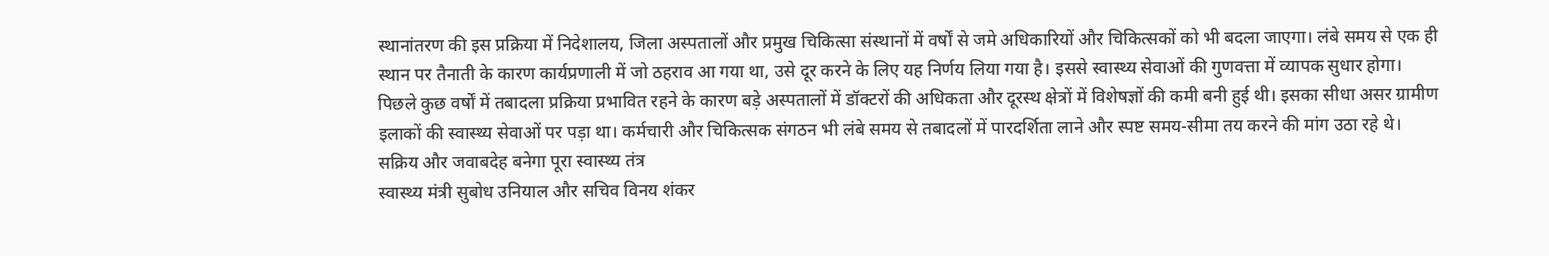स्थानांतरण की इस प्रक्रिया में निदेशालय, जिला अस्पतालों और प्रमुख चिकित्सा संस्थानों में वर्षों से जमे अधिकारियों और चिकित्सकों को भी बदला जाएगा। लंबे समय से एक ही स्थान पर तैनाती के कारण कार्यप्रणाली में जो ठहराव आ गया था, उसे दूर करने के लिए यह निर्णय लिया गया है। इससे स्वास्थ्य सेवाओं की गुणवत्ता में व्यापक सुधार होगा।
पिछले कुछ वर्षों में तबादला प्रक्रिया प्रभावित रहने के कारण बड़े अस्पतालों में डॉक्टरों की अधिकता और दूरस्थ क्षेत्रों में विशेषज्ञों की कमी बनी हुई थी। इसका सीधा असर ग्रामीण इलाकों की स्वास्थ्य सेवाओं पर पड़ा था। कर्मचारी और चिकित्सक संगठन भी लंबे समय से तबादलों में पारदर्शिता लाने और स्पष्ट समय-सीमा तय करने की मांग उठा रहे थे।
सक्रिय और जवाबदेह बनेगा पूरा स्वास्थ्य तंत्र
स्वास्थ्य मंत्री सुबोध उनियाल और सचिव विनय शंकर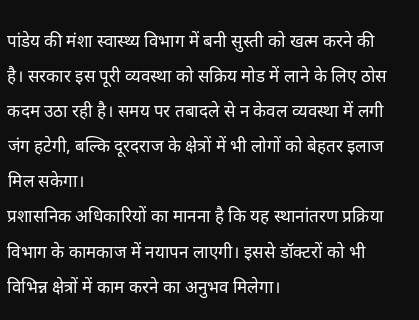पांडेय की मंशा स्वास्थ्य विभाग में बनी सुस्ती को खत्म करने की है। सरकार इस पूरी व्यवस्था को सक्रिय मोड में लाने के लिए ठोस कदम उठा रही है। समय पर तबादले से न केवल व्यवस्था में लगी जंग हटेगी, बल्कि दूरदराज के क्षेत्रों में भी लोगों को बेहतर इलाज मिल सकेगा।
प्रशासनिक अधिकारियों का मानना है कि यह स्थानांतरण प्रक्रिया विभाग के कामकाज में नयापन लाएगी। इससे डॉक्टरों को भी विभिन्न क्षेत्रों में काम करने का अनुभव मिलेगा।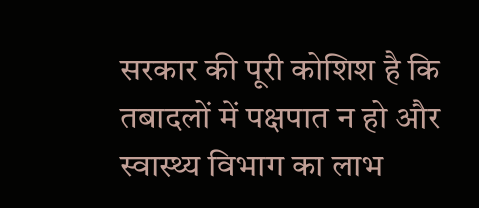सरकार की पूरी कोशिश है कि तबादलों में पक्षपात न हो और स्वास्थ्य विभाग का लाभ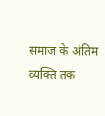समाज के अंतिम व्यक्ति तक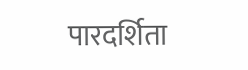पारदर्शिता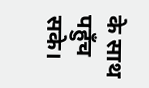के साथ पहुँच सके।